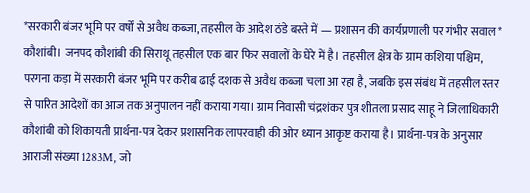*सरकारी बंजर भूमि पर वर्षों से अवैध कब्जा, तहसील के आदेश ठंडे बस्ते में — प्रशासन की कार्यप्रणाली पर गंभीर सवाल* कौशांबी। जनपद कौशांबी की सिराथू तहसील एक बार फिर सवालों के घेरे में है। तहसील क्षेत्र के ग्राम कशिया पश्चिम, परगना कड़ा में सरकारी बंजर भूमि पर करीब ढाई दशक से अवैध कब्जा चला आ रहा है, जबकि इस संबंध में तहसील स्तर से पारित आदेशों का आज तक अनुपालन नहीं कराया गया। ग्राम निवासी चंद्रशंकर पुत्र शीतला प्रसाद साहू ने जिलाधिकारी कौशांबी को शिकायती प्रार्थना-पत्र देकर प्रशासनिक लापरवाही की ओर ध्यान आकृष्ट कराया है। प्रार्थना-पत्र के अनुसार आराजी संख्या 1283M, जो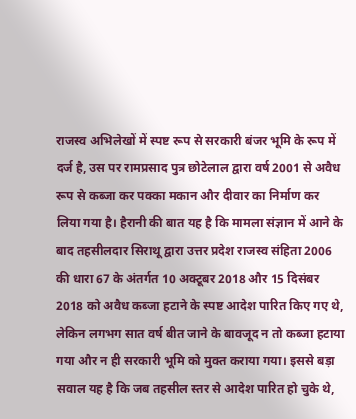राजस्व अभिलेखों में स्पष्ट रूप से सरकारी बंजर भूमि के रूप में दर्ज है, उस पर रामप्रसाद पुत्र छोटेलाल द्वारा वर्ष 2001 से अवैध रूप से कब्जा कर पक्का मकान और दीवार का निर्माण कर लिया गया है। हैरानी की बात यह है कि मामला संज्ञान में आने के बाद तहसीलदार सिराथू द्वारा उत्तर प्रदेश राजस्व संहिता 2006 की धारा 67 के अंतर्गत 10 अक्टूबर 2018 और 15 दिसंबर 2018 को अवैध कब्जा हटाने के स्पष्ट आदेश पारित किए गए थे, लेकिन लगभग सात वर्ष बीत जाने के बावजूद न तो कब्जा हटाया गया और न ही सरकारी भूमि को मुक्त कराया गया। इससे बड़ा सवाल यह है कि जब तहसील स्तर से आदेश पारित हो चुके थे,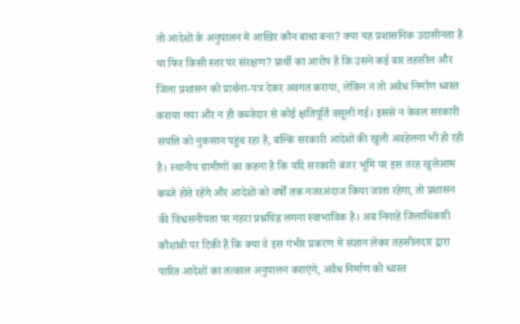तो आदेशों के अनुपालन में आखिर कौन बाधा बना? क्या यह प्रशासनिक उदासीनता है या फिर किसी स्तर पर संरक्षण? प्रार्थी का आरोप है कि उसने कई बार तहसील और जिला प्रशासन को प्रार्थना-पत्र देकर अवगत कराया, लेकिन न तो अवैध निर्माण ध्वस्त कराया गया और न ही कब्जेदार से कोई क्षतिपूर्ति वसूली गई। इससे न केवल सरकारी संपत्ति को नुकसान पहुंच रहा है, बल्कि सरकारी आदेशों की खुली अवहेलना भी हो रही है। स्थानीय ग्रामीणों का कहना है कि यदि सरकारी बंजर भूमि पर इस तरह खुलेआम कब्जे होते रहेंगे और आदेशों को वर्षों तक नजरअंदाज किया जाता रहेगा, तो प्रशासन की विश्वसनीयता पर गहरा प्रश्नचिह्न लगना स्वाभाविक है। अब निगाहें जिलाधिकारी कौशांबी पर टिकी हैं कि क्या वे इस गंभीर प्रकरण में संज्ञान लेकर तहसीलदार द्वारा पारित आदेशों का तत्काल अनुपालन कराएंगे, अवैध निर्माण को ध्वस्त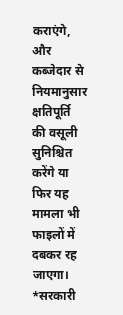कराएंगे, और कब्जेदार से नियमानुसार क्षतिपूर्ति की वसूली सुनिश्चित करेंगे या फिर यह मामला भी फाइलों में दबकर रह जाएगा।
*सरकारी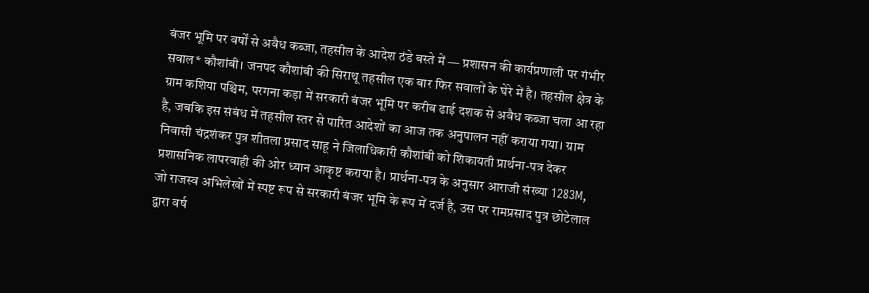बंजर भूमि पर वर्षों से अवैध कब्जा, तहसील के आदेश ठंडे बस्ते में — प्रशासन की कार्यप्रणाली पर गंभीर सवाल* कौशांबी। जनपद कौशांबी की सिराथू तहसील एक बार फिर सवालों के घेरे में है। तहसील क्षेत्र के ग्राम कशिया पश्चिम, परगना कड़ा में सरकारी बंजर भूमि पर करीब ढाई दशक से अवैध कब्जा चला आ रहा है, जबकि इस संबंध में तहसील स्तर से पारित आदेशों का आज तक अनुपालन नहीं कराया गया। ग्राम निवासी चंद्रशंकर पुत्र शीतला प्रसाद साहू ने जिलाधिकारी कौशांबी को शिकायती प्रार्थना-पत्र देकर प्रशासनिक लापरवाही की ओर ध्यान आकृष्ट कराया है। प्रार्थना-पत्र के अनुसार आराजी संख्या 1283M, जो राजस्व अभिलेखों में स्पष्ट रूप से सरकारी बंजर भूमि के रूप में दर्ज है, उस पर रामप्रसाद पुत्र छोटेलाल द्वारा वर्ष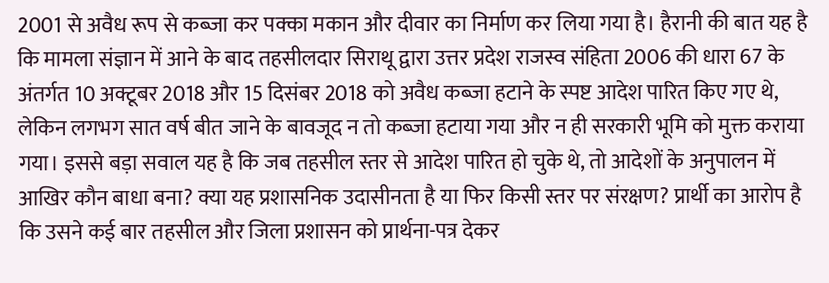2001 से अवैध रूप से कब्जा कर पक्का मकान और दीवार का निर्माण कर लिया गया है। हैरानी की बात यह है कि मामला संज्ञान में आने के बाद तहसीलदार सिराथू द्वारा उत्तर प्रदेश राजस्व संहिता 2006 की धारा 67 के अंतर्गत 10 अक्टूबर 2018 और 15 दिसंबर 2018 को अवैध कब्जा हटाने के स्पष्ट आदेश पारित किए गए थे, लेकिन लगभग सात वर्ष बीत जाने के बावजूद न तो कब्जा हटाया गया और न ही सरकारी भूमि को मुक्त कराया गया। इससे बड़ा सवाल यह है कि जब तहसील स्तर से आदेश पारित हो चुके थे, तो आदेशों के अनुपालन में आखिर कौन बाधा बना? क्या यह प्रशासनिक उदासीनता है या फिर किसी स्तर पर संरक्षण? प्रार्थी का आरोप है कि उसने कई बार तहसील और जिला प्रशासन को प्रार्थना-पत्र देकर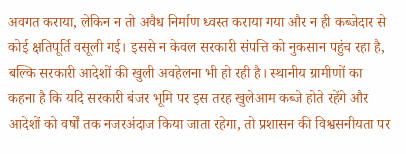अवगत कराया, लेकिन न तो अवैध निर्माण ध्वस्त कराया गया और न ही कब्जेदार से कोई क्षतिपूर्ति वसूली गई। इससे न केवल सरकारी संपत्ति को नुकसान पहुंच रहा है, बल्कि सरकारी आदेशों की खुली अवहेलना भी हो रही है। स्थानीय ग्रामीणों का कहना है कि यदि सरकारी बंजर भूमि पर इस तरह खुलेआम कब्जे होते रहेंगे और आदेशों को वर्षों तक नजरअंदाज किया जाता रहेगा, तो प्रशासन की विश्वसनीयता पर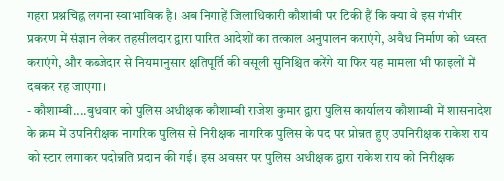गहरा प्रश्नचिह्न लगना स्वाभाविक है। अब निगाहें जिलाधिकारी कौशांबी पर टिकी हैं कि क्या वे इस गंभीर प्रकरण में संज्ञान लेकर तहसीलदार द्वारा पारित आदेशों का तत्काल अनुपालन कराएंगे, अवैध निर्माण को ध्वस्त कराएंगे, और कब्जेदार से नियमानुसार क्षतिपूर्ति की वसूली सुनिश्चित करेंगे या फिर यह मामला भी फाइलों में दबकर रह जाएगा।
- कौशाम्बी....बुधवार को पुलिस अधीक्षक कौशाम्बी राजेश कुमार द्वारा पुलिस कार्यालय कौशाम्बी में शासनादेश के क्रम में उपनिरीक्षक नागरिक पुलिस से निरीक्षक नागरिक पुलिस के पद पर प्रोन्नत हुए उपनिरीक्षक राकेश राय को स्टार लगाकर पदोन्नति प्रदान की गई। इस अवसर पर पुलिस अधीक्षक द्वारा राकेश राय को निरीक्षक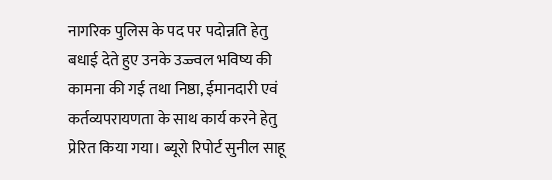नागरिक पुलिस के पद पर पदोन्नति हेतु बधाई देते हुए उनके उज्ज्वल भविष्य की कामना की गई तथा निष्ठा, ईमानदारी एवं कर्तव्यपरायणता के साथ कार्य करने हेतु प्रेरित किया गया। ब्यूरो रिपोर्ट सुनील साहू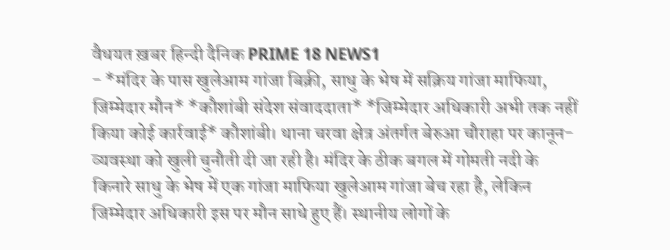वैधयत ख़बर हिन्दी दैनिक PRIME 18 NEWS1
- *मंदिर के पास खुलेआम गांजा बिक्री, साधु के भेष में सक्रिय गांजा माफिया, जिम्मेदार मौन* *कौशांबी संदेश संवाददाता* *जिम्मेदार अधिकारी अभी तक नहीं किया कोई कार्रवाई* कौशांबी। थाना चरवा क्षेत्र अंतर्गत बेरुआ चौराहा पर कानून-व्यवस्था को खुली चुनौती दी जा रही है। मंदिर के ठीक बगल में गोमती नदी के किनारे साधु के भेष में एक गांजा माफिया खुलेआम गांजा बेच रहा है, लेकिन जिम्मेदार अधिकारी इस पर मौन साधे हुए हैं। स्थानीय लोगों के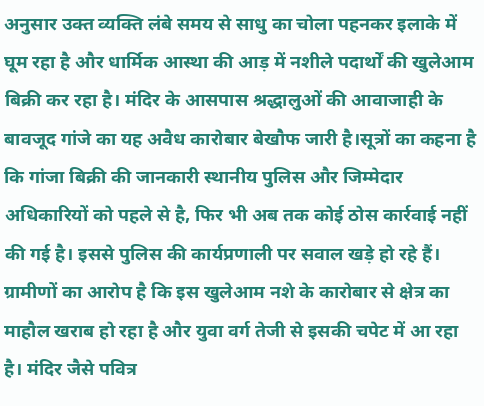अनुसार उक्त व्यक्ति लंबे समय से साधु का चोला पहनकर इलाके में घूम रहा है और धार्मिक आस्था की आड़ में नशीले पदार्थों की खुलेआम बिक्री कर रहा है। मंदिर के आसपास श्रद्धालुओं की आवाजाही के बावजूद गांजे का यह अवैध कारोबार बेखौफ जारी है।सूत्रों का कहना है कि गांजा बिक्री की जानकारी स्थानीय पुलिस और जिम्मेदार अधिकारियों को पहले से है, फिर भी अब तक कोई ठोस कार्रवाई नहीं की गई है। इससे पुलिस की कार्यप्रणाली पर सवाल खड़े हो रहे हैं। ग्रामीणों का आरोप है कि इस खुलेआम नशे के कारोबार से क्षेत्र का माहौल खराब हो रहा है और युवा वर्ग तेजी से इसकी चपेट में आ रहा है। मंदिर जैसे पवित्र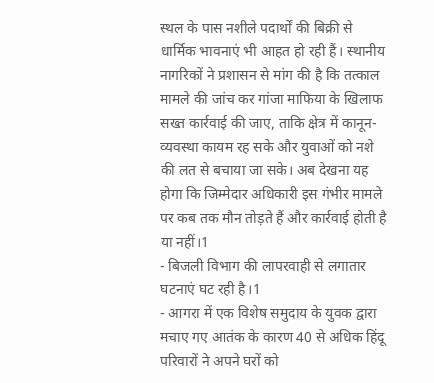स्थल के पास नशीले पदार्थों की बिक्री से धार्मिक भावनाएं भी आहत हो रही हैं। स्थानीय नागरिकों ने प्रशासन से मांग की है कि तत्काल मामले की जांच कर गांजा माफिया के खिलाफ सख्त कार्रवाई की जाए, ताकि क्षेत्र में कानून-व्यवस्था कायम रह सके और युवाओं को नशे की लत से बचाया जा सके। अब देखना यह होगा कि जिम्मेदार अधिकारी इस गंभीर मामले पर कब तक मौन तोड़ते हैं और कार्रवाई होती है या नहीं।1
- बिजली विभाग की लापरवाही से लगातार घटनाएं घट रही है।1
- आगरा में एक विशेष समुदाय के युवक द्वारा मचाए गए आतंक के कारण 40 से अधिक हिंदू परिवारों ने अपने घरों को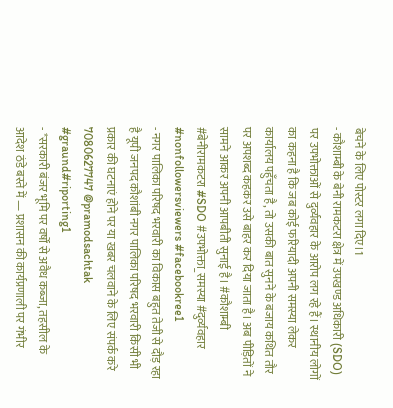बेचने के लिए पोस्टर लगा दिए।1
- कौशाम्बी के बेनी रामकटरा क्षेत्र में उपखण्ड अधिकारी (SDO) पर उपभोक्ताओं से दुर्व्यवहार के आरोप लग रहे हैं। स्थानीय लोगों का कहना है कि जब कोई फरियादी अपनी समस्या लेकर कार्यालय पहुँचता है, तो उसकी बात सुनने के बजाय कथित तौर पर अपशब्द कहकर उसे बाहर कर दिया जाता है। अब पीड़ितों ने सामने आकर अपनी आपबीती सुनाई है। #कौशाम्बी #बेनीरामकटरा #SDO #उपभोक्ता_समस्या #दुर्व्यवहार #nonfollowersviewers #facebookree1
- नगर पालिका परिषद भरवारी का विकास बहुत तेजी से दौड़ रहा है यूपी जनपद कौशांबी नगर पालिका परिषद भरवारी किसी भी प्रकार की घटनाएं होने पर या खबर चलवाने के लिए संपर्क करे 7080627747 @pramodsachtak #graund#riporting1
- *सरकारी बंजर भूमि पर वर्षों से अवैध कब्जा, तहसील के आदेश ठंडे बस्ते में — प्रशासन की कार्यप्रणाली पर गंभीर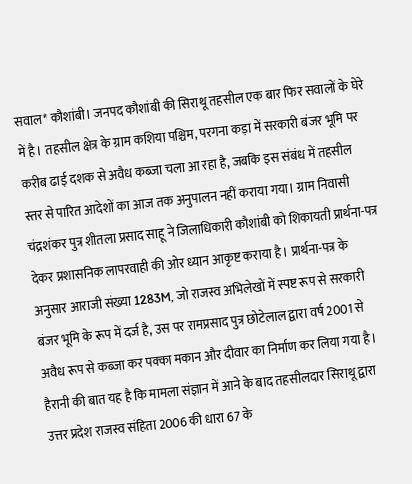सवाल* कौशांबी। जनपद कौशांबी की सिराथू तहसील एक बार फिर सवालों के घेरे में है। तहसील क्षेत्र के ग्राम कशिया पश्चिम, परगना कड़ा में सरकारी बंजर भूमि पर करीब ढाई दशक से अवैध कब्जा चला आ रहा है, जबकि इस संबंध में तहसील स्तर से पारित आदेशों का आज तक अनुपालन नहीं कराया गया। ग्राम निवासी चंद्रशंकर पुत्र शीतला प्रसाद साहू ने जिलाधिकारी कौशांबी को शिकायती प्रार्थना-पत्र देकर प्रशासनिक लापरवाही की ओर ध्यान आकृष्ट कराया है। प्रार्थना-पत्र के अनुसार आराजी संख्या 1283M, जो राजस्व अभिलेखों में स्पष्ट रूप से सरकारी बंजर भूमि के रूप में दर्ज है, उस पर रामप्रसाद पुत्र छोटेलाल द्वारा वर्ष 2001 से अवैध रूप से कब्जा कर पक्का मकान और दीवार का निर्माण कर लिया गया है। हैरानी की बात यह है कि मामला संज्ञान में आने के बाद तहसीलदार सिराथू द्वारा उत्तर प्रदेश राजस्व संहिता 2006 की धारा 67 के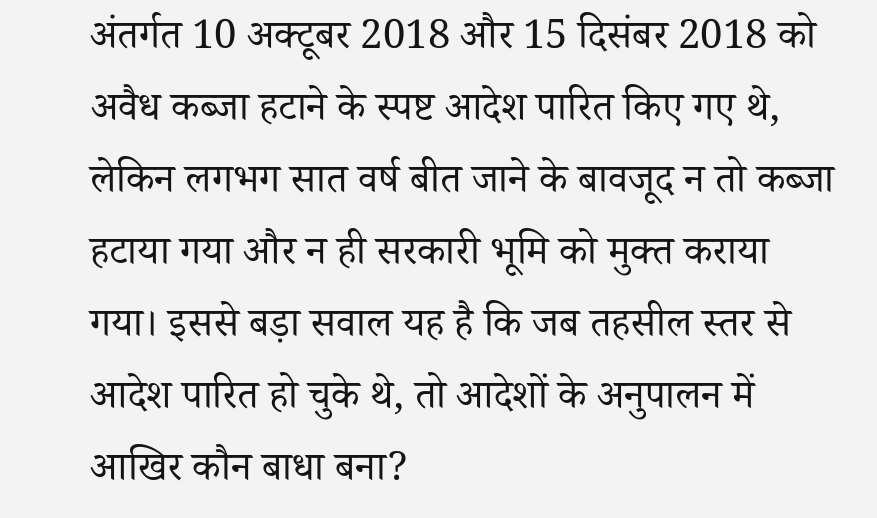अंतर्गत 10 अक्टूबर 2018 और 15 दिसंबर 2018 को अवैध कब्जा हटाने के स्पष्ट आदेश पारित किए गए थे, लेकिन लगभग सात वर्ष बीत जाने के बावजूद न तो कब्जा हटाया गया और न ही सरकारी भूमि को मुक्त कराया गया। इससे बड़ा सवाल यह है कि जब तहसील स्तर से आदेश पारित हो चुके थे, तो आदेशों के अनुपालन में आखिर कौन बाधा बना?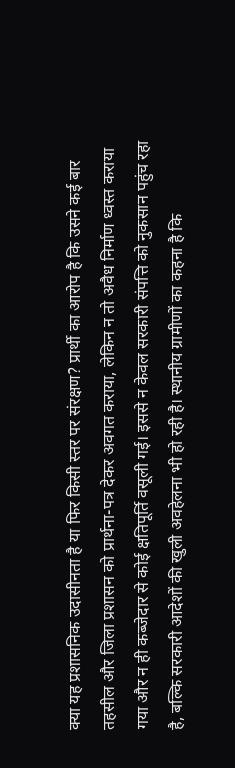क्या यह प्रशासनिक उदासीनता है या फिर किसी स्तर पर संरक्षण? प्रार्थी का आरोप है कि उसने कई बार तहसील और जिला प्रशासन को प्रार्थना-पत्र देकर अवगत कराया, लेकिन न तो अवैध निर्माण ध्वस्त कराया गया और न ही कब्जेदार से कोई क्षतिपूर्ति वसूली गई। इससे न केवल सरकारी संपत्ति को नुकसान पहुंच रहा है, बल्कि सरकारी आदेशों की खुली अवहेलना भी हो रही है। स्थानीय ग्रामीणों का कहना है कि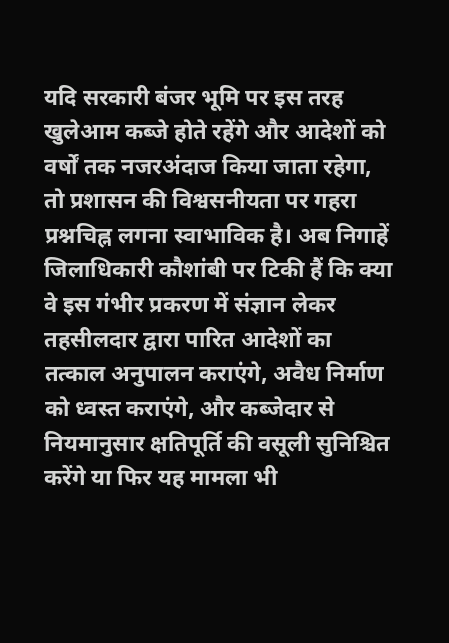यदि सरकारी बंजर भूमि पर इस तरह खुलेआम कब्जे होते रहेंगे और आदेशों को वर्षों तक नजरअंदाज किया जाता रहेगा, तो प्रशासन की विश्वसनीयता पर गहरा प्रश्नचिह्न लगना स्वाभाविक है। अब निगाहें जिलाधिकारी कौशांबी पर टिकी हैं कि क्या वे इस गंभीर प्रकरण में संज्ञान लेकर तहसीलदार द्वारा पारित आदेशों का तत्काल अनुपालन कराएंगे, अवैध निर्माण को ध्वस्त कराएंगे, और कब्जेदार से नियमानुसार क्षतिपूर्ति की वसूली सुनिश्चित करेंगे या फिर यह मामला भी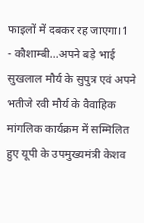फाइलों में दबकर रह जाएगा।1
- कौशाम्बी...अपने बड़े भाई सुखलाल मौर्य के सुपुत्र एवं अपने भतीजे रवी मौर्य के वैवाहिक मांगलिक कार्यक्रम में सम्मिलित हुए यूपी के उपमुख्यमंत्री केशव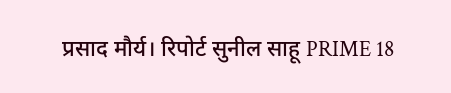प्रसाद मौर्य। रिपोर्ट सुनील साहू PRIME 18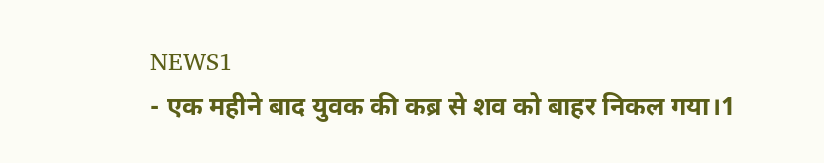NEWS1
- एक महीने बाद युवक की कब्र से शव को बाहर निकल गया।1